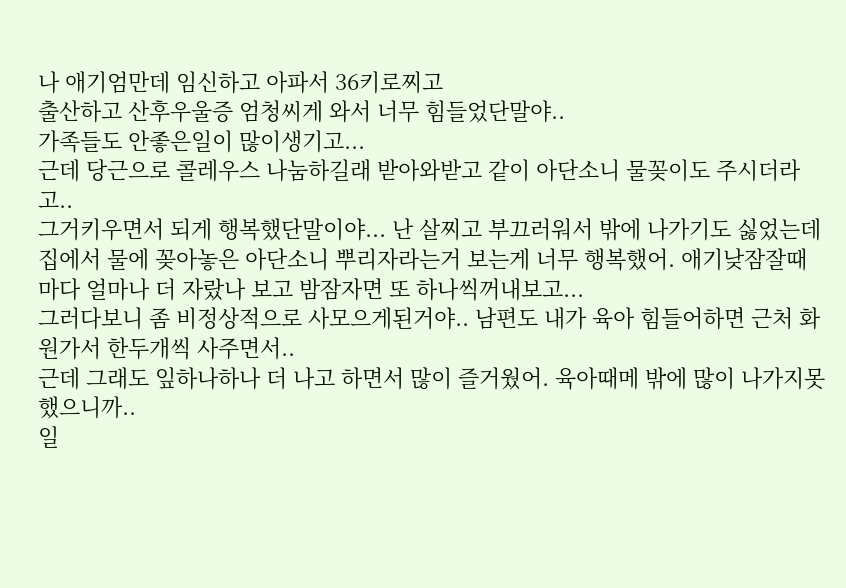나 애기엄만데 임신하고 아파서 36키로찌고
출산하고 산후우울증 엄청씨게 와서 너무 힘들었단말야..
가족들도 안좋은일이 많이생기고...
근데 당근으로 콜레우스 나눔하길래 받아와받고 같이 아단소니 물꽂이도 주시더라고..
그거키우면서 되게 행복했단말이야... 난 살찌고 부끄러워서 밖에 나가기도 싫었는데 집에서 물에 꽂아놓은 아단소니 뿌리자라는거 보는게 너무 행복했어. 애기낮잠잘때마다 얼마나 더 자랐나 보고 밤잠자면 또 하나씩꺼내보고...
그러다보니 좀 비정상적으로 사모으게된거야.. 남편도 내가 육아 힘들어하면 근처 화원가서 한두개씩 사주면서..
근데 그래도 잎하나하나 더 나고 하면서 많이 즐거웠어. 육아때메 밖에 많이 나가지못했으니까..
일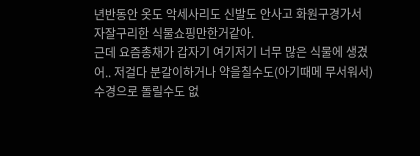년반동안 옷도 악세사리도 신발도 안사고 화원구경가서 자잘구리한 식물쇼핑만한거같아.
근데 요즘총채가 갑자기 여기저기 너무 많은 식물에 생겼어.. 저걸다 분갈이하거나 약을칠수도(아기때메 무서워서) 수경으로 돌릴수도 없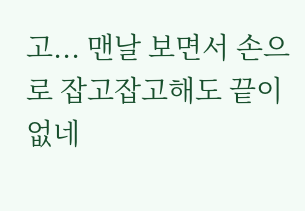고... 맨날 보면서 손으로 잡고잡고해도 끝이없네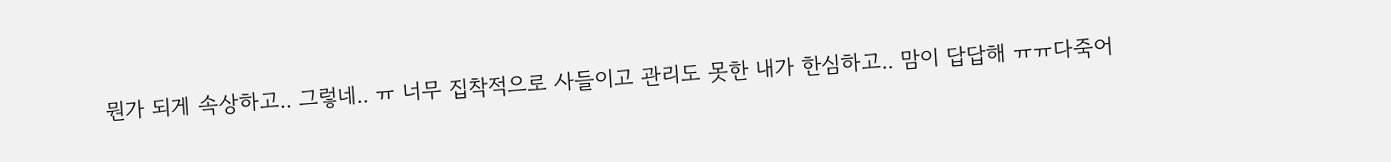뭔가 되게 속상하고.. 그렇네.. ㅠ 너무 집착적으로 사들이고 관리도 못한 내가 한심하고.. 맘이 답답해 ㅠㅠ다죽어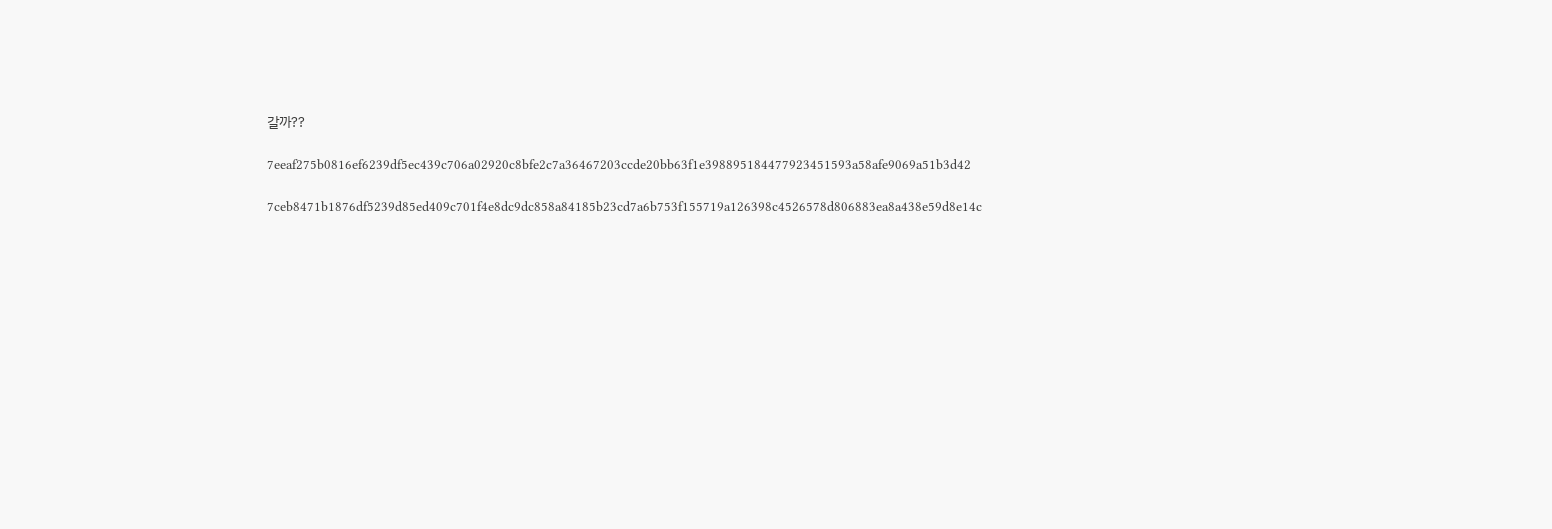갈까??

7eeaf275b0816ef6239df5ec439c706a02920c8bfe2c7a36467203ccde20bb63f1e398895184477923451593a58afe9069a51b3d42

7ceb8471b1876df5239d85ed409c701f4e8dc9dc858a84185b23cd7a6b753f155719a126398c4526578d806883ea8a438e59d8e14c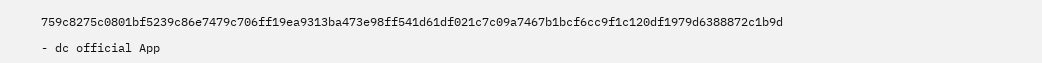759c8275c0801bf5239c86e7479c706ff19ea9313ba473e98ff541d61df021c7c09a7467b1bcf6cc9f1c120df1979d6388872c1b9d

- dc official App